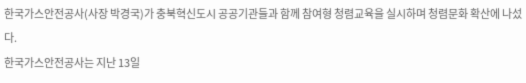한국가스안전공사(사장 박경국)가 충북혁신도시 공공기관들과 함께 참여형 청렴교육을 실시하며 청렴문화 확산에 나섰다.
한국가스안전공사는 지난 13일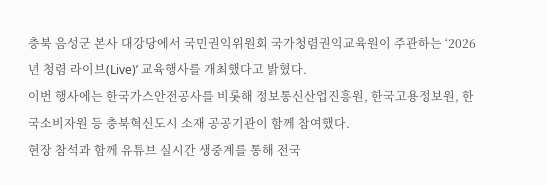충북 음성군 본사 대강당에서 국민권익위원회 국가청렴권익교육원이 주관하는 ‘2026년 청렴 라이브(Live)’ 교육행사를 개최했다고 밝혔다.
이번 행사에는 한국가스안전공사를 비롯해 정보통신산업진흥원, 한국고용정보원, 한국소비자원 등 충북혁신도시 소재 공공기관이 함께 참여했다.
현장 참석과 함께 유튜브 실시간 생중계를 통해 전국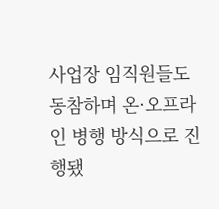사업장 임직원들도 동참하며 온·오프라인 병행 방식으로 진행됐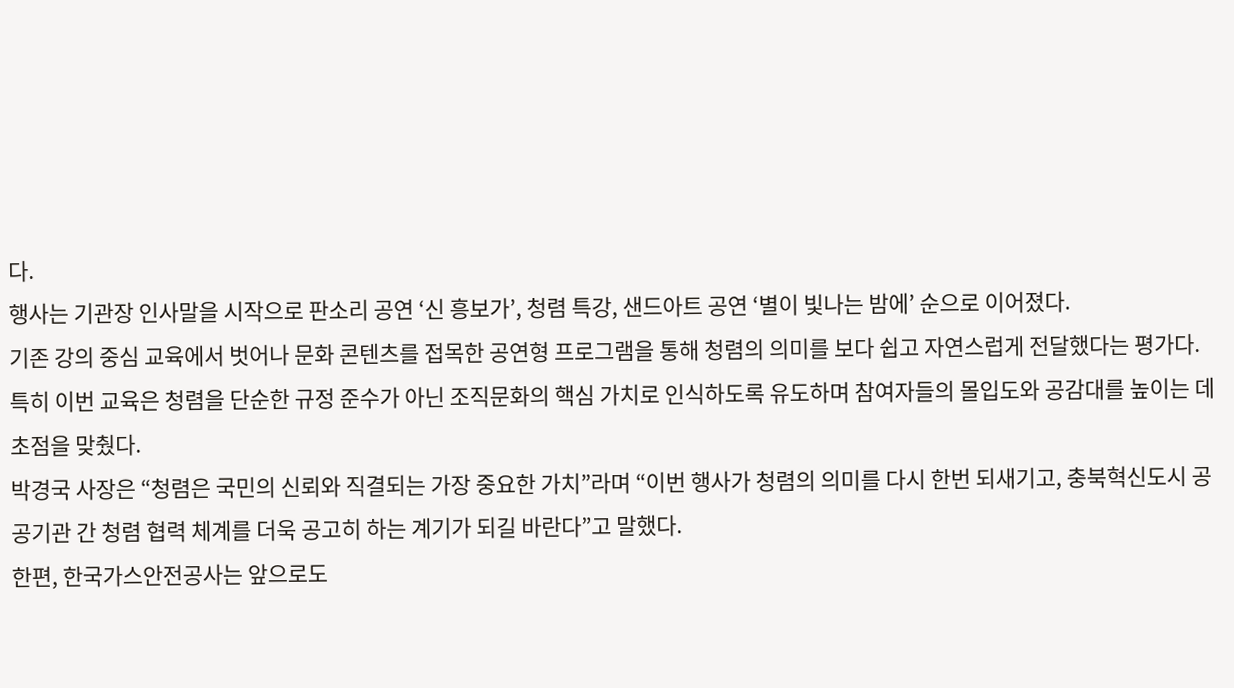다.
행사는 기관장 인사말을 시작으로 판소리 공연 ‘신 흥보가’, 청렴 특강, 샌드아트 공연 ‘별이 빛나는 밤에’ 순으로 이어졌다.
기존 강의 중심 교육에서 벗어나 문화 콘텐츠를 접목한 공연형 프로그램을 통해 청렴의 의미를 보다 쉽고 자연스럽게 전달했다는 평가다.
특히 이번 교육은 청렴을 단순한 규정 준수가 아닌 조직문화의 핵심 가치로 인식하도록 유도하며 참여자들의 몰입도와 공감대를 높이는 데 초점을 맞췄다.
박경국 사장은 “청렴은 국민의 신뢰와 직결되는 가장 중요한 가치”라며 “이번 행사가 청렴의 의미를 다시 한번 되새기고, 충북혁신도시 공공기관 간 청렴 협력 체계를 더욱 공고히 하는 계기가 되길 바란다”고 말했다.
한편, 한국가스안전공사는 앞으로도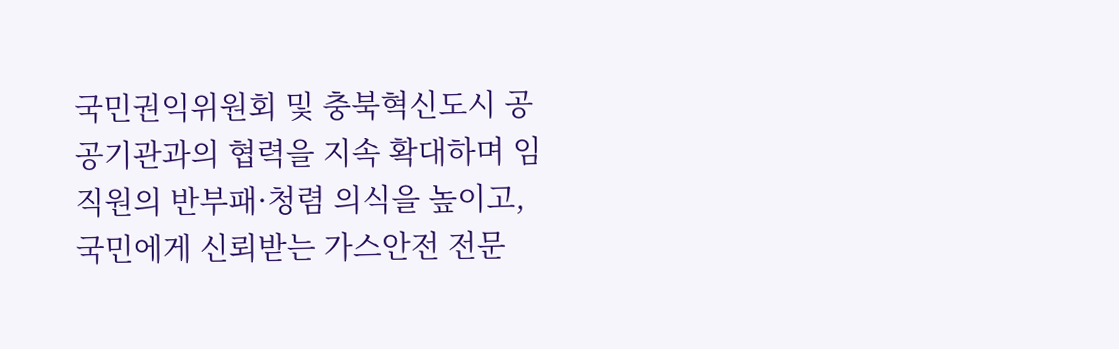국민권익위원회 및 충북혁신도시 공공기관과의 협력을 지속 확대하며 임직원의 반부패·청렴 의식을 높이고, 국민에게 신뢰받는 가스안전 전문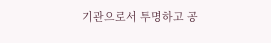기관으로서 투명하고 공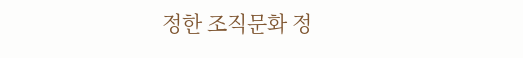정한 조직문화 정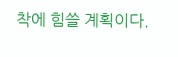착에 힘쓸 계획이다.